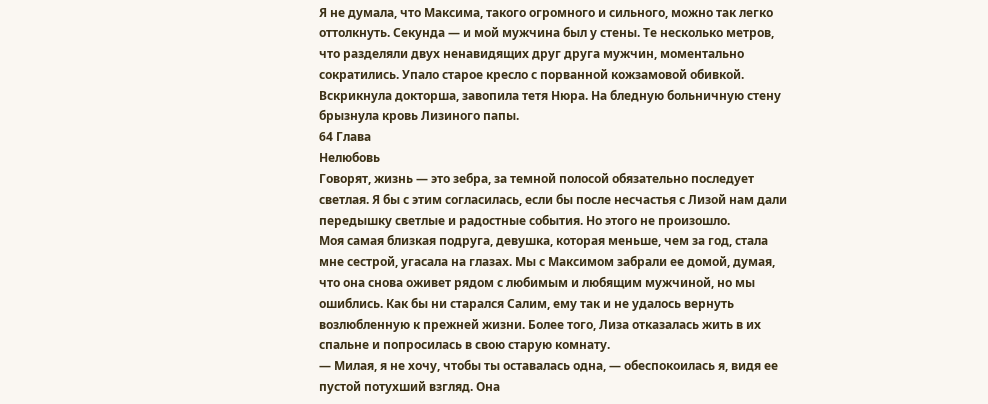Я не думала, что Максима, такого огромного и сильного, можно так легко оттолкнуть. Секунда — и мой мужчина был у стены. Те несколько метров, что разделяли двух ненавидящих друг друга мужчин, моментально сократились. Упало старое кресло с порванной кожзамовой обивкой. Вскрикнула докторша, завопила тетя Нюра. На бледную больничную стену брызнула кровь Лизиного папы.
64 Глава
Нелюбовь
Говорят, жизнь — это зебра, за темной полосой обязательно последует светлая. Я бы с этим согласилась, если бы после несчастья с Лизой нам дали передышку светлые и радостные события. Но этого не произошло.
Моя самая близкая подруга, девушка, которая меньше, чем за год, стала мне сестрой, угасала на глазах. Мы с Максимом забрали ее домой, думая, что она снова оживет рядом с любимым и любящим мужчиной, но мы ошиблись. Как бы ни старался Салим, ему так и не удалось вернуть возлюбленную к прежней жизни. Более того, Лиза отказалась жить в их спальне и попросилась в свою старую комнату.
— Милая, я не хочу, чтобы ты оставалась одна, — обеспокоилась я, видя ее пустой потухший взгляд. Она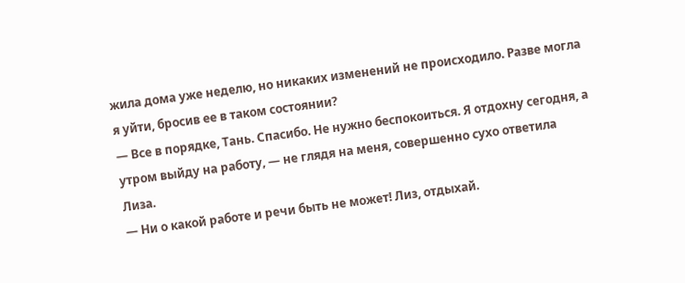жила дома уже неделю, но никаких изменений не происходило. Разве могла я уйти, бросив ее в таком состоянии?
— Все в порядке, Тань. Спасибо. Не нужно беспокоиться. Я отдохну сегодня, а утром выйду на работу, — не глядя на меня, совершенно сухо ответила Лиза.
— Ни о какой работе и речи быть не может! Лиз, отдыхай.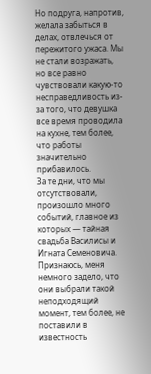Но подруга, напротив, желала забыться в делах, отвлечься от пережитого ужаса. Мы не стали возражать, но все равно чувствовали какую-то несправедливость из-за того, что девушка все время проводила на кухне, тем более, что работы значительно прибавилось.
За те дни, что мы отсутствовали, произошло много событий, главное из которых — тайная свадьба Василисы и Игната Семеновича. Признаюсь, меня немного задело, что они выбрали такой неподходящий момент, тем более, не поставили в известность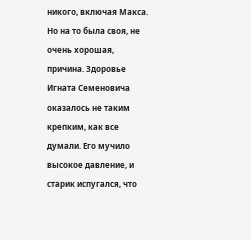никого, включая Макса. Но на то была своя, не очень хорошая, причина. Здоровье Игната Семеновича оказалось не таким крепким, как все думали. Его мучило высокое давление, и старик испугался, что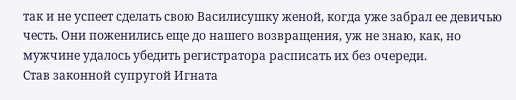так и не успеет сделать свою Василисушку женой, когда уже забрал ее девичью честь. Они поженились еще до нашего возвращения, уж не знаю, как, но мужчине удалось убедить регистратора расписать их без очереди.
Став законной супругой Игната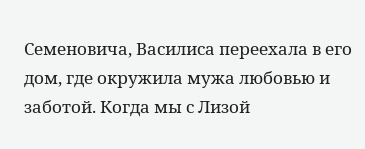Семеновича, Василиса переехала в его дом, где окружила мужа любовью и заботой. Когда мы с Лизой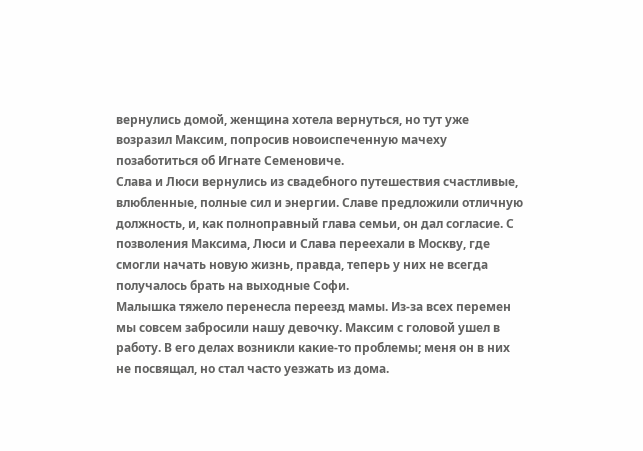вернулись домой, женщина хотела вернуться, но тут уже возразил Максим, попросив новоиспеченную мачеху позаботиться об Игнате Семеновиче.
Слава и Люси вернулись из свадебного путешествия счастливые, влюбленные, полные сил и энергии. Славе предложили отличную должность, и, как полноправный глава семьи, он дал согласие. С позволения Максима, Люси и Слава переехали в Москву, где смогли начать новую жизнь, правда, теперь у них не всегда получалось брать на выходные Софи.
Малышка тяжело перенесла переезд мамы. Из-за всех перемен мы совсем забросили нашу девочку. Максим с головой ушел в работу. В его делах возникли какие-то проблемы; меня он в них не посвящал, но стал часто уезжать из дома.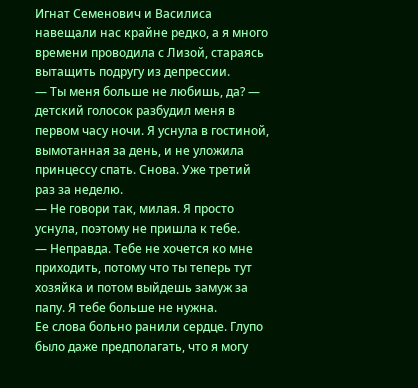Игнат Семенович и Василиса навещали нас крайне редко, а я много времени проводила с Лизой, стараясь вытащить подругу из депрессии.
— Ты меня больше не любишь, да? — детский голосок разбудил меня в первом часу ночи. Я уснула в гостиной, вымотанная за день, и не уложила принцессу спать. Снова. Уже третий раз за неделю.
— Не говори так, милая. Я просто уснула, поэтому не пришла к тебе.
— Неправда. Тебе не хочется ко мне приходить, потому что ты теперь тут хозяйка и потом выйдешь замуж за папу. Я тебе больше не нужна.
Ее слова больно ранили сердце. Глупо было даже предполагать, что я могу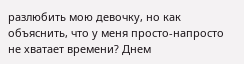разлюбить мою девочку, но как объяснить, что у меня просто-напросто не хватает времени? Днем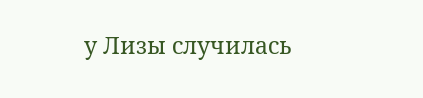у Лизы случилась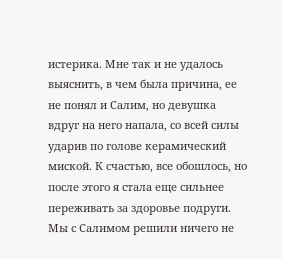истерика. Мне так и не удалось выяснить, в чем была причина, ее не понял и Салим, но девушка вдруг на него напала, со всей силы ударив по голове керамический миской. К счастью, все обошлось, но после этого я стала еще сильнее переживать за здоровье подруги. Мы с Салимом решили ничего не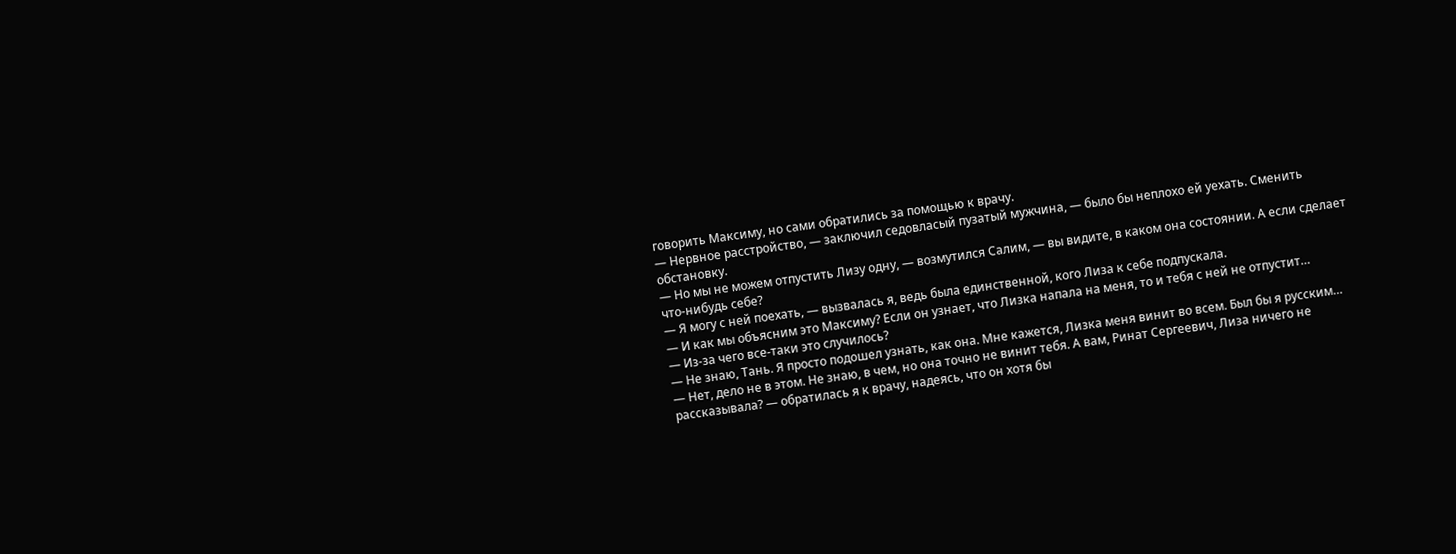говорить Максиму, но сами обратились за помощью к врачу.
— Нервное расстройство, — заключил седовласый пузатый мужчина, — было бы неплохо ей уехать. Сменить обстановку.
— Но мы не можем отпустить Лизу одну, — возмутился Салим, — вы видите, в каком она состоянии. А если сделает что-нибудь себе?
— Я могу с ней поехать, — вызвалась я, ведь была единственной, кого Лиза к себе подпускала.
— И как мы объясним это Максиму? Если он узнает, что Лизка напала на меня, то и тебя с ней не отпустит…
— Из-за чего все-таки это случилось?
— Не знаю, Тань. Я просто подошел узнать, как она. Мне кажется, Лизка меня винит во всем. Был бы я русским…
— Нет, дело не в этом. Не знаю, в чем, но она точно не винит тебя. А вам, Ринат Сергеевич, Лиза ничего не рассказывала? — обратилась я к врачу, надеясь, что он хотя бы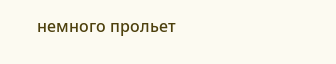немного прольет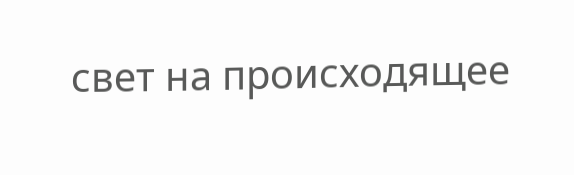свет на происходящее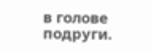в голове подруги.